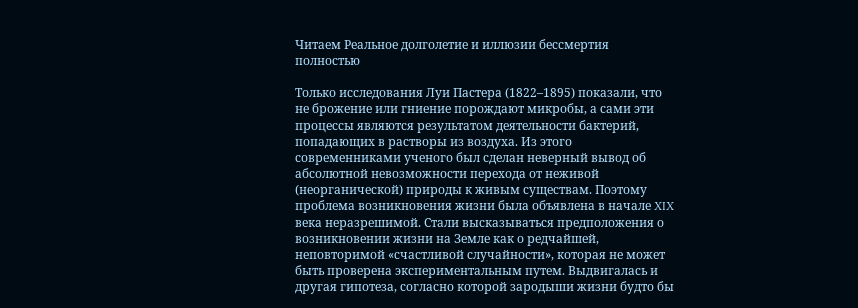Читаем Реальное долголетие и иллюзии бессмертия полностью

Только исследования Луи Пастера (1822–1895) показали, что не брожение или гниение порождают микробы, а сами эти процессы являются результатом деятельности бактерий, попадающих в растворы из воздуха. Из этого современниками ученого был сделан неверный вывод об абсолютной невозможности перехода от неживой (неорганической) природы к живым существам. Поэтому проблема возникновения жизни была объявлена в начале XIX века неразрешимой. Стали высказываться предположения о возникновении жизни на Земле как о редчайшей, неповторимой «счастливой случайности», которая не может быть проверена экспериментальным путем. Выдвигалась и другая гипотеза, согласно которой зародыши жизни будто бы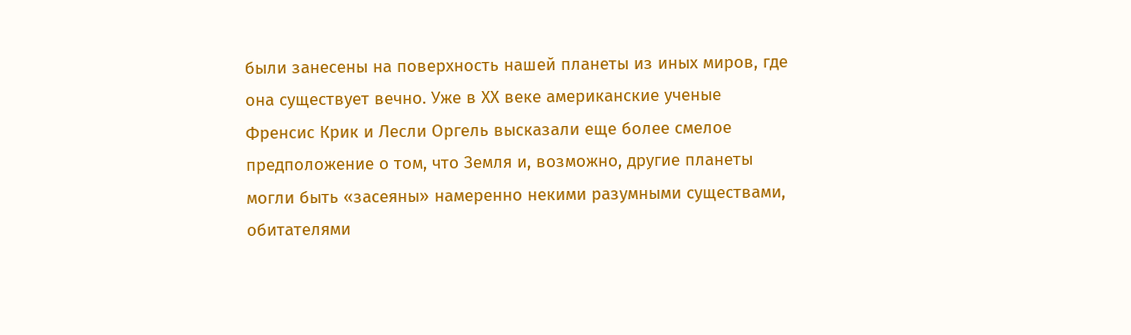были занесены на поверхность нашей планеты из иных миров, где она существует вечно. Уже в XX веке американские ученые Френсис Крик и Лесли Оргель высказали еще более смелое предположение о том, что Земля и, возможно, другие планеты могли быть «засеяны» намеренно некими разумными существами, обитателями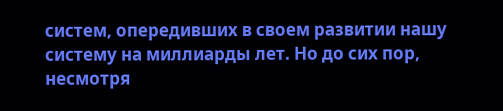систем, опередивших в своем развитии нашу систему на миллиарды лет. Но до сих пор, несмотря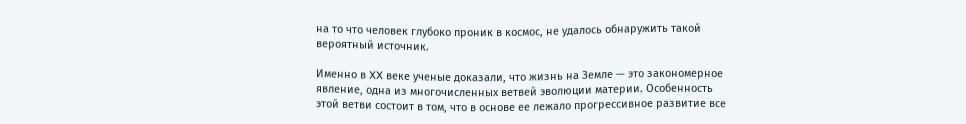на то что человек глубоко проник в космос, не удалось обнаружить такой вероятный источник.

Именно в XX веке ученые доказали, что жизнь на Земле — это закономерное явление, одна из многочисленных ветвей эволюции материи. Особенность этой ветви состоит в том, что в основе ее лежало прогрессивное развитие все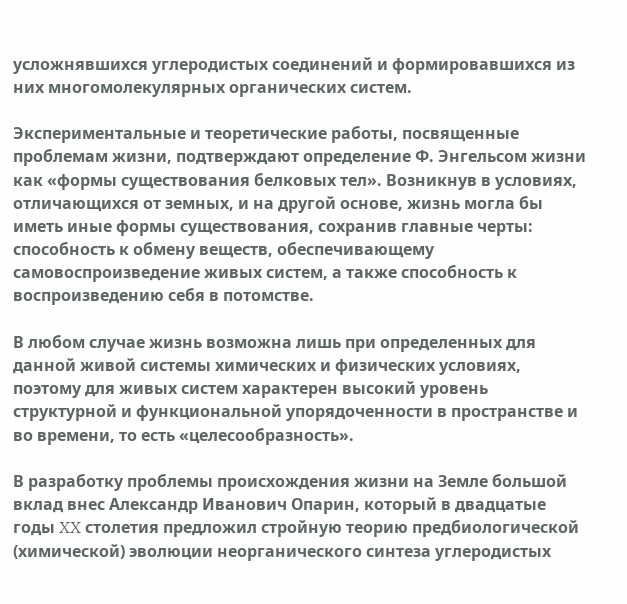усложнявшихся углеродистых соединений и формировавшихся из них многомолекулярных органических систем.

Экспериментальные и теоретические работы, посвященные проблемам жизни, подтверждают определение Ф. Энгельсом жизни как «формы существования белковых тел». Возникнув в условиях, отличающихся от земных, и на другой основе, жизнь могла бы иметь иные формы существования, сохранив главные черты: способность к обмену веществ, обеспечивающему самовоспроизведение живых систем, а также способность к воспроизведению себя в потомстве.

В любом случае жизнь возможна лишь при определенных для данной живой системы химических и физических условиях, поэтому для живых систем характерен высокий уровень структурной и функциональной упорядоченности в пространстве и во времени, то есть «целесообразность».

В разработку проблемы происхождения жизни на Земле большой вклад внес Александр Иванович Опарин, который в двадцатые годы XX столетия предложил стройную теорию предбиологической (химической) эволюции неорганического синтеза углеродистых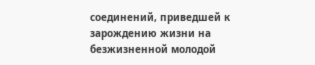соединений, приведшей к зарождению жизни на безжизненной молодой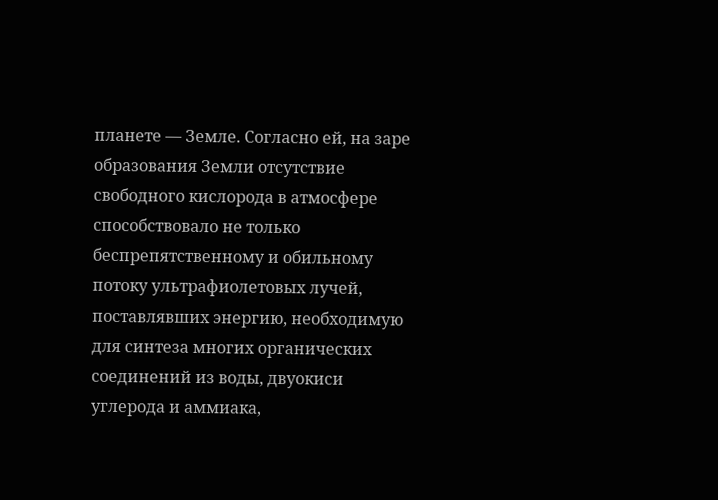планете — Земле. Согласно ей, на заре образования Земли отсутствие свободного кислорода в атмосфере способствовало не только беспрепятственному и обильному потоку ультрафиолетовых лучей, поставлявших энергию, необходимую для синтеза многих органических соединений из воды, двуокиси углерода и аммиака,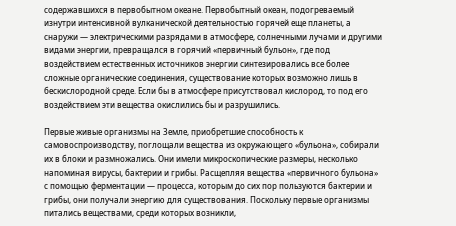содержавшихся в первобытном океане. Первобытный океан, подогреваемый изнутри интенсивной вулканической деятельностью горячей еще планеты, а снаружи — электрическими разрядами в атмосфере, солнечными лучами и другими видами энергии, превращался в горячий «первичный бульон», где под воздействием естественных источников энергии синтезировались все более сложные органические соединения, существование которых возможно лишь в бескислородной среде. Если бы в атмосфере присутствовал кислород, то под его воздействием эти вещества окислились бы и разрушились.

Первые живые организмы на Земле, приобретшие способность к самовоспроизводству, поглощали вещества из окружающего «бульона», собирали их в блоки и размножались. Они имели микроскопические размеры, несколько напоминая вирусы, бактерии и грибы. Расщепляя вещества «первичного бульона» с помощью ферментации — процесса, которым до сих пор пользуются бактерии и грибы, они получали энергию для существования. Поскольку первые организмы питались веществами, среди которых возникли,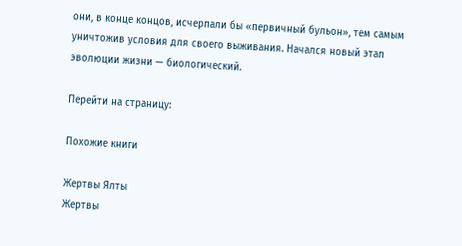они, в конце концов, исчерпали бы «первичный бульон», тем самым уничтожив условия для своего выживания. Начался новый этап эволюции жизни — биологический.

Перейти на страницу:

Похожие книги

Жертвы Ялты
Жертвы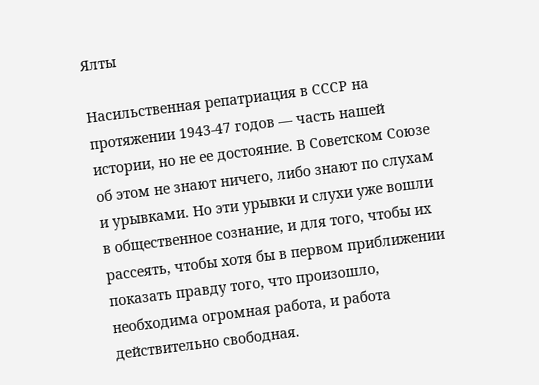Ялты

Насильственная репатриация в СССР на протяжении 1943-47 годов — часть нашей истории, но не ее достояние. В Советском Союзе об этом не знают ничего, либо знают по слухам и урывками. Но эти урывки и слухи уже вошли в общественное сознание, и для того, чтобы их рассеять, чтобы хотя бы в первом приближении показать правду того, что произошло, необходима огромная работа, и работа действительно свободная.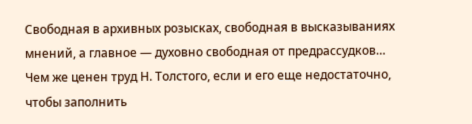Свободная в архивных розысках, свободная в высказываниях мнений, а главное — духовно свободная от предрассудков…  Чем же ценен труд Н. Толстого, если и его еще недостаточно, чтобы заполнить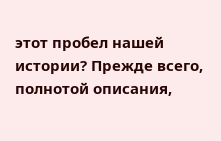этот пробел нашей истории? Прежде всего, полнотой описания,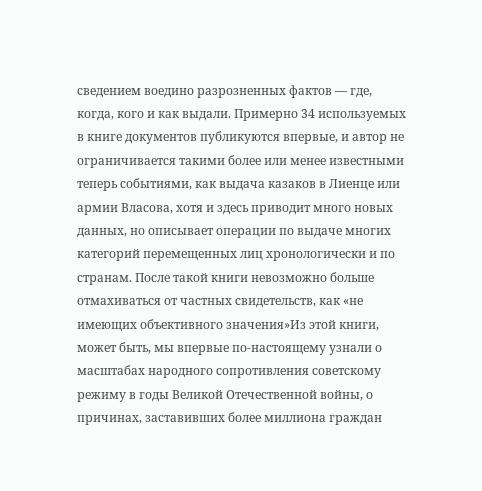сведением воедино разрозненных фактов — где, когда, кого и как выдали. Примерно 34 используемых в книге документов публикуются впервые, и автор не ограничивается такими более или менее известными теперь событиями, как выдача казаков в Лиенце или армии Власова, хотя и здесь приводит много новых данных, но описывает операции по выдаче многих категорий перемещенных лиц хронологически и по странам. После такой книги невозможно больше отмахиваться от частных свидетельств, как «не имеющих объективного значения»Из этой книги, может быть, мы впервые по-настоящему узнали о масштабах народного сопротивления советскому режиму в годы Великой Отечественной войны, о причинах, заставивших более миллиона граждан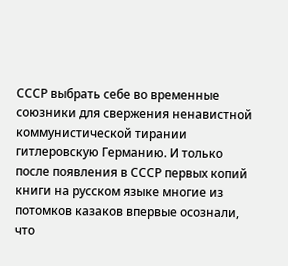СССР выбрать себе во временные союзники для свержения ненавистной коммунистической тирании гитлеровскую Германию. И только после появления в СССР первых копий книги на русском языке многие из потомков казаков впервые осознали, что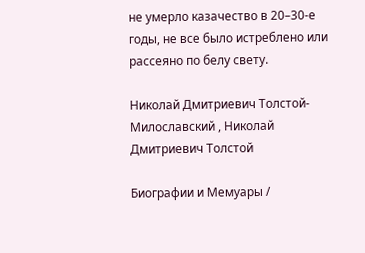не умерло казачество в 20–30-е годы, не все было истреблено или рассеяно по белу свету.

Николай Дмитриевич Толстой-Милославский , Николай Дмитриевич Толстой

Биографии и Мемуары /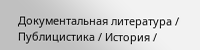Документальная литература / Публицистика / История /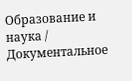Образование и наука / Документальное